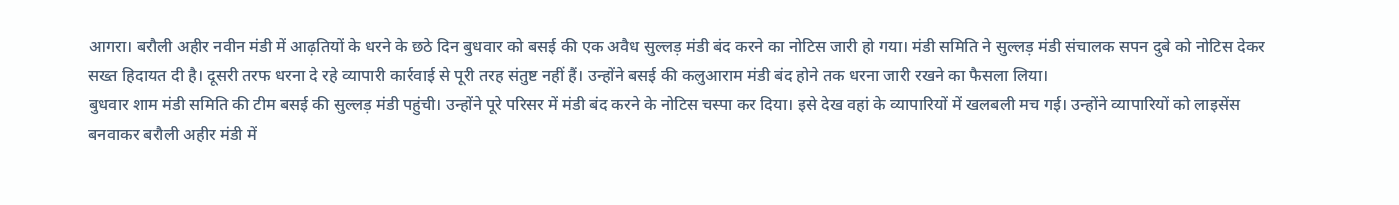आगरा। बरौली अहीर नवीन मंडी में आढ़तियों के धरने के छठे दिन बुधवार को बसई की एक अवैध सुल्लड़ मंडी बंद करने का नोटिस जारी हो गया। मंडी समिति ने सुल्लड़ मंडी संचालक सपन दुबे को नोटिस देकर सख्त हिदायत दी है। दूसरी तरफ धरना दे रहे व्यापारी कार्रवाई से पूरी तरह संतुष्ट नहीं हैं। उन्होंने बसई की कलुआराम मंडी बंद होने तक धरना जारी रखने का फैसला लिया।
बुधवार शाम मंडी समिति की टीम बसई की सुल्लड़ मंडी पहुंची। उन्होंने पूरे परिसर में मंडी बंद करने के नोटिस चस्पा कर दिया। इसे देख वहां के व्यापारियों में खलबली मच गई। उन्होंने व्यापारियों को लाइसेंस बनवाकर बरौली अहीर मंडी में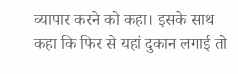व्यापार करने को कहा। इसके साथ कहा कि फिर से यहां दुकान लगाई तो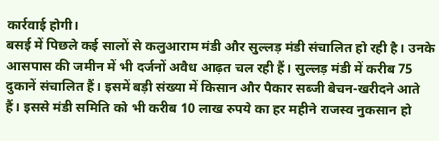कार्रवाई होगी।
बसई में पिछले कई सालों से कलुआराम मंडी और सुल्लड़ मंडी संचालित हो रही है। उनके आसपास की जमीन में भी दर्जनों अवैध आढ़त चल रही हैं। सुल्लड़ मंडी में करीब 75 दुकानें संचालित हैं। इसमें बड़ी संख्या में किसान और पैकार सब्जी बेचन-खरीदने आते हैं। इससे मंडी समिति को भी करीब 10 लाख रुपये का हर महीने राजस्व नुकसान हो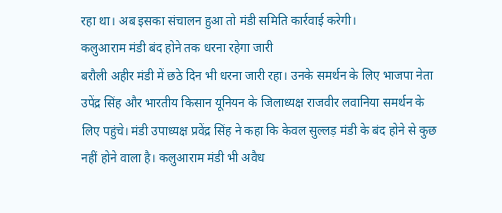रहा था। अब इसका संचालन हुआ तो मंडी समिति कार्रवाई करेगी।
कलुआराम मंडी बंद होने तक धरना रहेगा जारी
बरौली अहीर मंडी में छठे दिन भी धरना जारी रहा। उनके समर्थन के लिए भाजपा नेता उपेंद्र सिंह और भारतीय किसान यूनियन के जिलाध्यक्ष राजवीर लवानिया समर्थन के लिए पहुंचे। मंडी उपाध्यक्ष प्रवेंद्र सिंह ने कहा कि केवल सुल्लड़ मंडी के बंद होने से कुछ नहीं होने वाला है। कलुआराम मंडी भी अवैध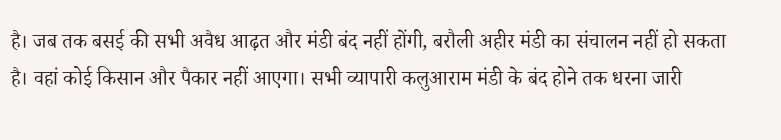है। जब तक बसई की सभी अवैध आढ़त और मंडी बंद नहीं होंगी, बरौली अहीर मंडी का संचालन नहीं हो सकता है। वहां कोई किसान और पैकार नहीं आएगा। सभी व्यापारी कलुआराम मंडी के बंद होने तक धरना जारी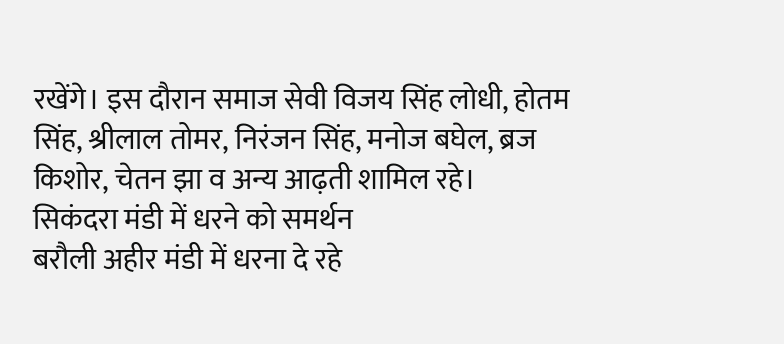रखेंगे। इस दौरान समाज सेवी विजय सिंह लोधी, होतम सिंह, श्रीलाल तोमर, निरंजन सिंह, मनोज बघेल, ब्रज किशोर, चेतन झा व अन्य आढ़ती शामिल रहे।
सिकंदरा मंडी में धरने को समर्थन
बरौली अहीर मंडी में धरना दे रहे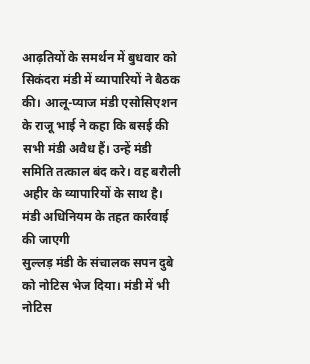आढ़तियों के समर्थन में बुधवार को सिकंदरा मंडी में व्यापारियों ने बैठक की। आलू-प्याज मंडी एसोसिएशन के राजू भाई ने कहा कि बसई की सभी मंडी अवैध हैं। उन्हें मंडी समिति तत्काल बंद करे। वह बरौली अहीर के व्यापारियों के साथ है।
मंडी अधिनियम के तहत कार्रवाई की जाएगी
सुल्लड़ मंडी के संचालक सपन दुबे को नोटिस भेज दिया। मंडी में भी नोटिस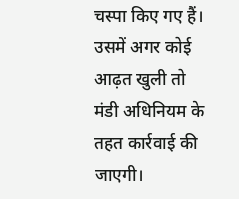चस्पा किए गए हैं। उसमें अगर कोई आढ़त खुली तो मंडी अधिनियम के तहत कार्रवाई की जाएगी।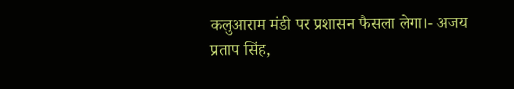कलुआराम मंडी पर प्रशासन फैसला लेगा।- अजय प्रताप सिंह,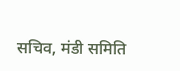सचिव, मंडी समिति